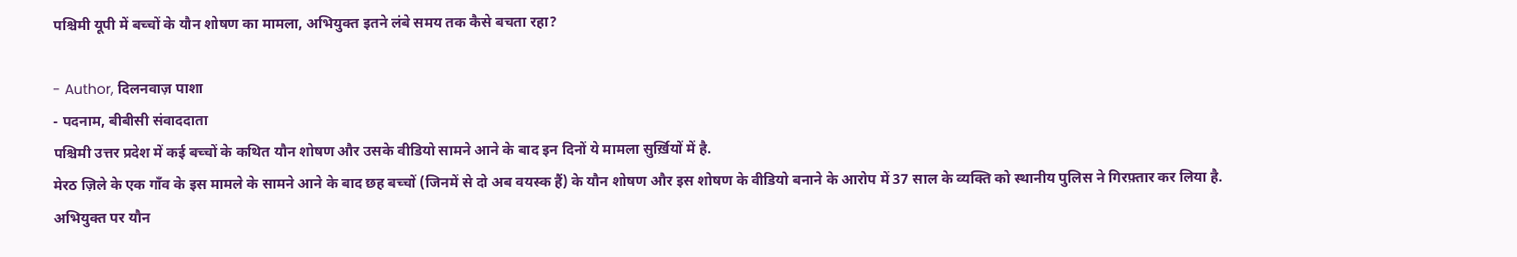पश्चिमी यूपी में बच्चों के यौन शोषण का मामला, अभियुक्त इतने लंबे समय तक कैसे बचता रहा?

- Author, दिलनवाज़ पाशा
- पदनाम, बीबीसी संवाददाता
पश्चिमी उत्तर प्रदेश में कई बच्चों के कथित यौन शोषण और उसके वीडियो सामने आने के बाद इन दिनों ये मामला सुर्ख़ियों में है.
मेरठ ज़िले के एक गाँव के इस मामले के सामने आने के बाद छह बच्चों (जिनमें से दो अब वयस्क हैं) के यौन शोषण और इस शोषण के वीडियो बनाने के आरोप में 37 साल के व्यक्ति को स्थानीय पुलिस ने गिरफ़्तार कर लिया है.
अभियुक्त पर यौन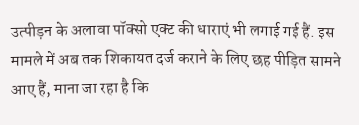उत्पीड़न के अलावा पॉक्सो एक्ट की धाराएं भी लगाई गई हैं. इस मामले में अब तक शिकायत दर्ज कराने के लिए छह पीड़ित सामने आए हैं, माना जा रहा है कि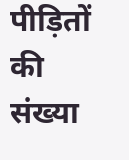पीड़ितों की संख्या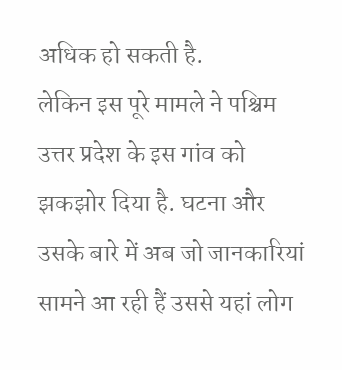अधिक हो सकती है.
लेकिन इस पूरे मामले ने पश्चिम उत्तर प्रदेश के इस गांव को झकझोर दिया है. घटना और उसके बारे में अब जो जानकारियां सामने आ रही हैं उससे यहां लोग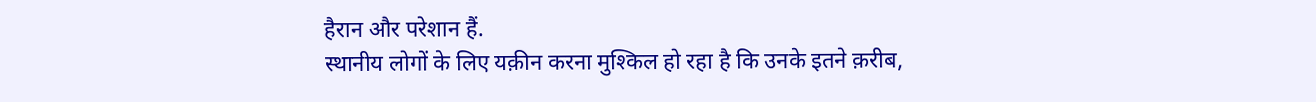हैरान और परेशान हैं.
स्थानीय लोगों के लिए यक़ीन करना मुश्किल हो रहा है कि उनके इतने क़रीब,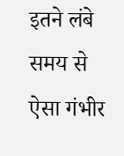इतने लंबे समय से ऐसा गंभीर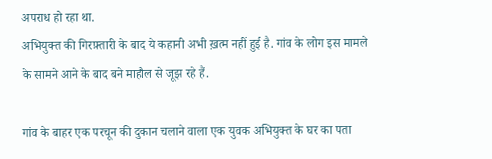अपराध हो रहा था.
अभियुक्त की गिरफ़्तारी के बाद ये कहानी अभी ख़त्म नहीं हुई है. गांव के लोग इस मामले के सामने आने के बाद बने माहौल से जूझ रहे हैं.

गांव के बाहर एक परचून की दुकान चलाने वाला एक युवक अभियुक्त के घर का पता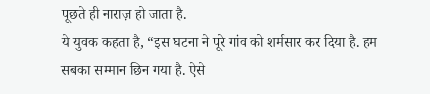पूछते ही नाराज़ हो जाता है.
ये युवक कहता है, “इस घटना ने पूरे गांव को शर्मसार कर दिया है. हम सबका सम्मान छिन गया है. ऐसे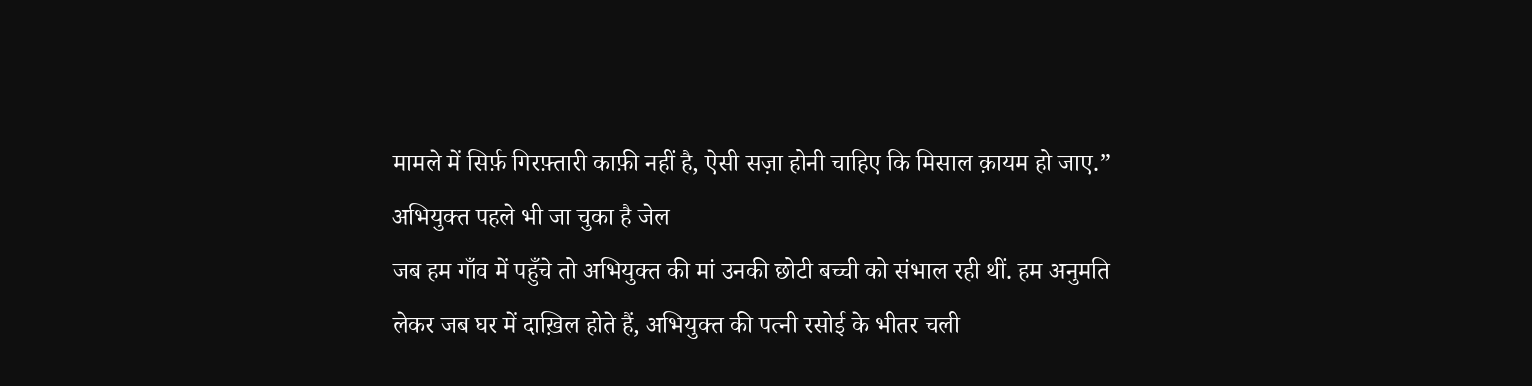मामले में सिर्फ़ गिरफ़्तारी काफ़ी नहीं है, ऐसी सज़ा होनी चाहिए कि मिसाल क़ायम हो जाए.”
अभियुक्त पहले भी जा चुका है जेल
जब हम गाँव में पहुँचे तो अभियुक्त की मां उनकी छोटी बच्ची को संभाल रही थीं. हम अनुमति लेकर जब घर में दाख़िल होते हैं, अभियुक्त की पत्नी रसोई के भीतर चली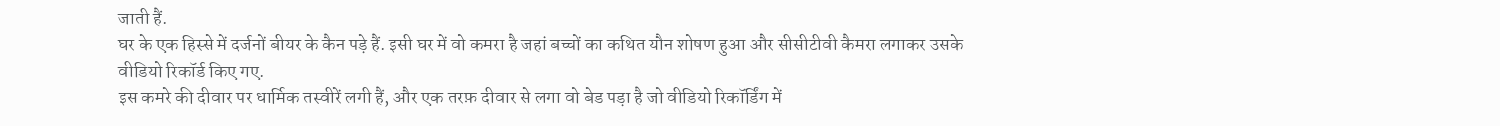जाती हैं.
घर के एक हिस्से में दर्जनों बीयर के कैन पड़े हैं. इसी घर में वो कमरा है जहां बच्चों का कथित यौन शोषण हुआ और सीसीटीवी कैमरा लगाकर उसके वीडियो रिकॉर्ड किए गए.
इस कमरे की दीवार पर धार्मिक तस्वीरें लगी हैं, और एक तरफ़ दीवार से लगा वो बेड पड़ा है जो वीडियो रिकॉर्डिंग में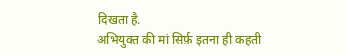दिखता है.
अभियुक्त की मां सिर्फ़ इतना ही कहती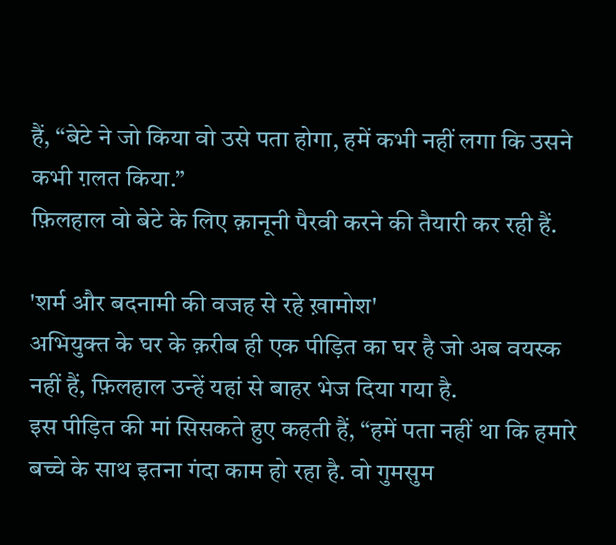हैं, “बेटे ने जो किया वो उसे पता होगा, हमें कभी नहीं लगा कि उसने कभी ग़लत किया.”
फ़िलहाल वो बेटे के लिए क़ानूनी पैरवी करने की तैयारी कर रही हैं.

'शर्म और बदनामी की वजह से रहे ख़ामोश'
अभियुक्त के घर के क़रीब ही एक पीड़ित का घर है जो अब वयस्क नहीं हैं, फ़िलहाल उन्हें यहां से बाहर भेज दिया गया है.
इस पीड़ित की मां सिसकते हुए कहती हैं, “हमें पता नहीं था कि हमारे बच्चे के साथ इतना गंदा काम हो रहा है. वो गुमसुम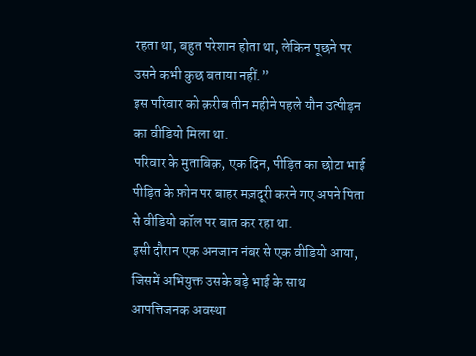रहता था, बहुत परेशान होता था, लेकिन पूछने पर उसने कभी कुछ बताया नहीं.”
इस परिवार को क़रीब तीन महीने पहले यौन उत्पीड़न का वीडियो मिला था.
परिवार के मुताबिक़, एक दिन, पीड़ित का छोटा भाई पीड़ित के फ़ोन पर बाहर मज़दूरी करने गए अपने पिता से वीडियो कॉल पर बात कर रहा था.
इसी दौरान एक अनजान नंबर से एक वीडियो आया, जिसमें अभियुक्त उसके बड़े भाई के साथ आपत्तिजनक अवस्था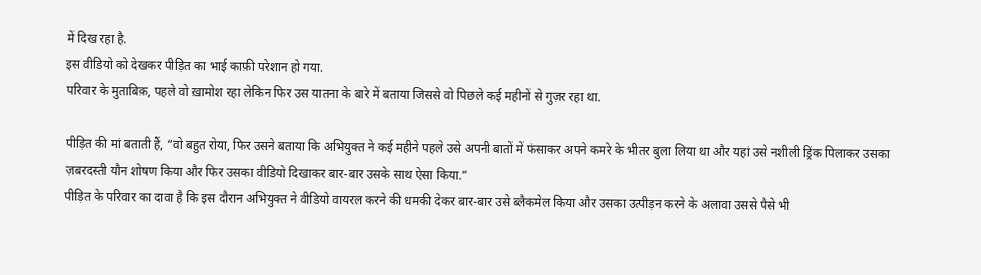में दिख रहा है.
इस वीडियो को देखकर पीड़ित का भाई काफ़ी परेशान हो गया.
परिवार के मुताबिक़, पहले वो ख़ामोश रहा लेकिन फिर उस यातना के बारे में बताया जिससे वो पिछले कई महीनों से गुज़र रहा था.

पीड़ित की मां बताती हैं, “वो बहुत रोया, फिर उसने बताया कि अभियुक्त ने कई महीने पहले उसे अपनी बातों में फंसाकर अपने कमरे के भीतर बुला लिया था और यहां उसे नशीली ड्रिंक पिलाकर उसका ज़बरदस्ती यौन शोषण किया और फिर उसका वीडियो दिखाकर बार-बार उसके साथ ऐसा किया.”
पीड़ित के परिवार का दावा है कि इस दौरान अभियुक्त ने वीडियो वायरल करने की धमकी देकर बार-बार उसे ब्लैकमेल किया और उसका उत्पीड़न करने के अलावा उससे पैसे भी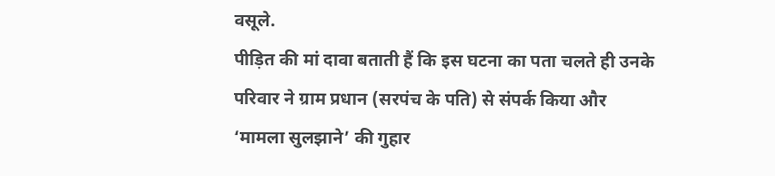वसूले.
पीड़ित की मां दावा बताती हैं कि इस घटना का पता चलते ही उनके परिवार ने ग्राम प्रधान (सरपंच के पति) से संपर्क किया और ‘मामला सुलझाने’ की गुहार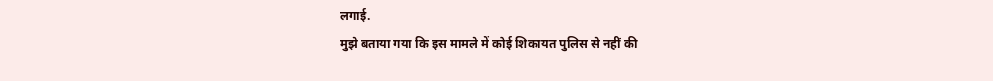लगाई.
मुझे बताया गया कि इस मामले में कोई शिकायत पुलिस से नहीं की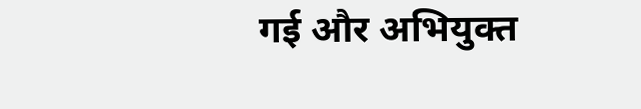गई और अभियुक्त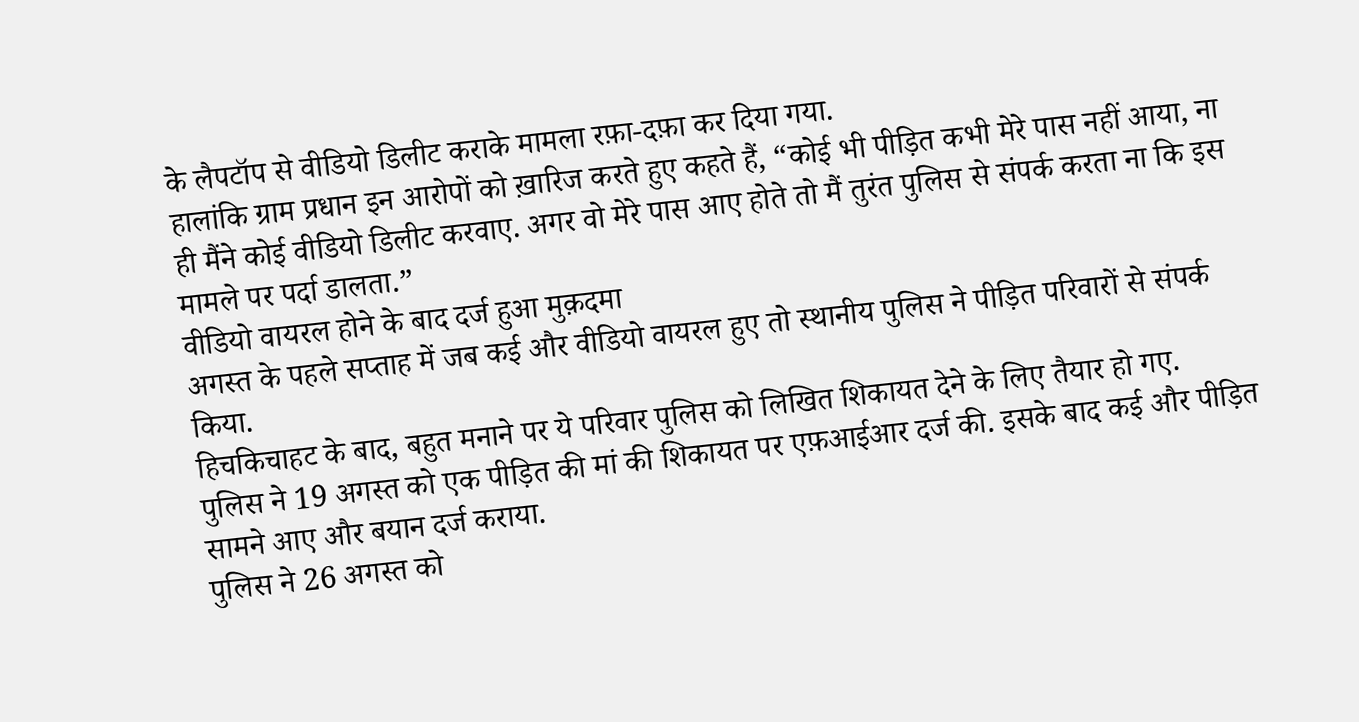के लैपटॉप से वीडियो डिलीट कराके मामला रफ़ा-दफ़ा कर दिया गया.
हालांकि ग्राम प्रधान इन आरोपों को ख़ारिज करते हुए कहते हैं, “कोई भी पीड़ित कभी मेरे पास नहीं आया, ना ही मैंने कोई वीडियो डिलीट करवाए. अगर वो मेरे पास आए होते तो मैं तुरंत पुलिस से संपर्क करता ना कि इस मामले पर पर्दा डालता.”
वीडियो वायरल होने के बाद दर्ज हुआ मुक़दमा
अगस्त के पहले सप्ताह में जब कई और वीडियो वायरल हुए तो स्थानीय पुलिस ने पीड़ित परिवारों से संपर्क किया.
हिचकिचाहट के बाद, बहुत मनाने पर ये परिवार पुलिस को लिखित शिकायत देने के लिए तैयार हो गए.
पुलिस ने 19 अगस्त को एक पीड़ित की मां की शिकायत पर एफ़आईआर दर्ज की. इसके बाद कई और पीड़ित सामने आए और बयान दर्ज कराया.
पुलिस ने 26 अगस्त को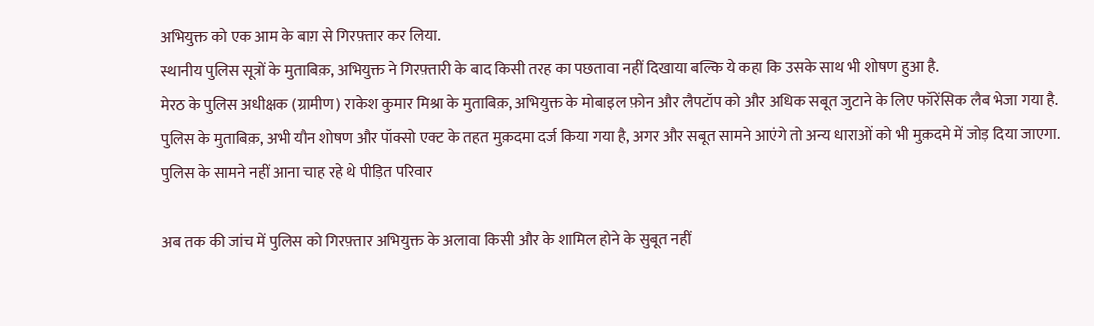अभियुक्त को एक आम के बाग़ से गिरफ़्तार कर लिया.
स्थानीय पुलिस सूत्रों के मुताबिक़, अभियुक्त ने गिरफ़्तारी के बाद किसी तरह का पछतावा नहीं दिखाया बल्कि ये कहा कि उसके साथ भी शोषण हुआ है.
मेरठ के पुलिस अधीक्षक (ग्रामीण) राकेश कुमार मिश्रा के मुताबिक़, अभियुक्त के मोबाइल फ़ोन और लैपटॉप को और अधिक सबूत जुटाने के लिए फॉरेंसिक लैब भेजा गया है.
पुलिस के मुताबिक़, अभी यौन शोषण और पॉक्सो एक्ट के तहत मुक़दमा दर्ज किया गया है, अगर और सबूत सामने आएंगे तो अन्य धाराओं को भी मुक़दमे में जोड़ दिया जाएगा.
पुलिस के सामने नहीं आना चाह रहे थे पीड़ित परिवार

अब तक की जांच में पुलिस को गिरफ़्तार अभियुक्त के अलावा किसी और के शामिल होने के सुबूत नहीं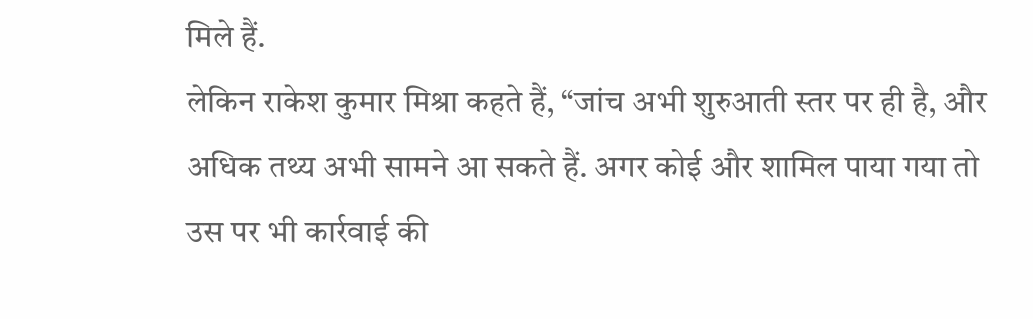मिले हैं.
लेकिन राकेश कुमार मिश्रा कहते हैं, “जांच अभी शुरुआती स्तर पर ही है, और अधिक तथ्य अभी सामने आ सकते हैं. अगर कोई और शामिल पाया गया तो उस पर भी कार्रवाई की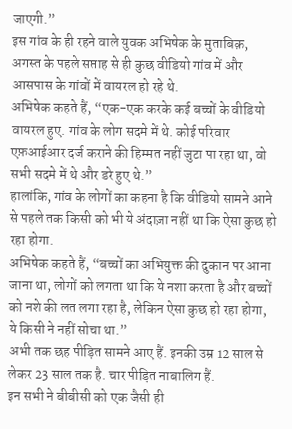जाएगी.”
इस गांव के ही रहने वाले युवक अभिषेक के मुताबिक़, अगस्त के पहले सप्ताह से ही कुछ वीडियो गांव में और आसपास के गांवों में वायरल हो रहे थे.
अभिषेक कहते हैं, “एक-एक करके कई बच्चों के वीडियो वायरल हुए. गांव के लोग सदमे में थे. कोई परिवार एफ़आईआर दर्ज कराने की हिम्मत नहीं जुटा पा रहा था, वो सभी सदमे में थे और डरे हुए थे.”
हालांकि, गांव के लोगों का कहना है कि वीडियो सामने आने से पहले तक किसी को भी ये अंदाज़ा नहीं था कि ऐसा कुछ हो रहा होगा.
अभिषेक कहते हैं, “बच्चों का अभियुक्त की दुकान पर आना जाना था, लोगों को लगता था कि ये नशा करता है और बच्चों को नशे की लत लगा रहा है, लेकिन ऐसा कुछ हो रहा होगा, ये किसी ने नहीं सोचा था.”
अभी तक छह पीड़ित सामने आए हैं. इनकी उम्र 12 साल से लेकर 23 साल तक है. चार पीड़ित नाबालिग हैं.
इन सभी ने बीबीसी को एक जैसी ही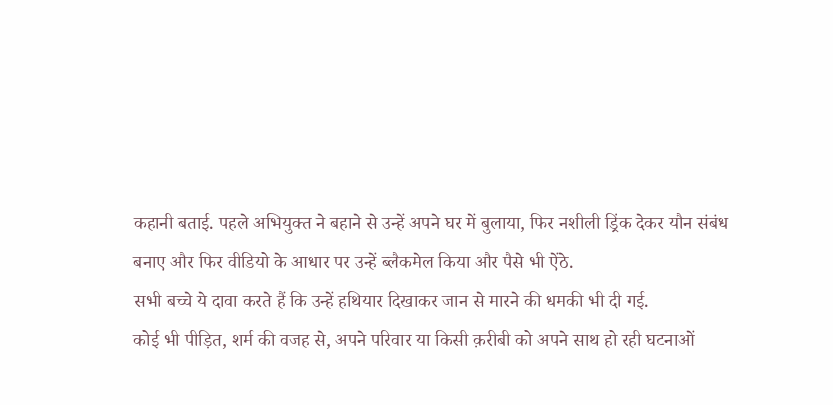कहानी बताई. पहले अभियुक्त ने बहाने से उन्हें अपने घर में बुलाया, फिर नशीली ड्रिंक देकर यौन संबंध बनाए और फिर वीडियो के आधार पर उन्हें ब्लैकमेल किया और पैसे भी ऐंठे.
सभी बच्चे ये दावा करते हैं कि उन्हें हथियार दिखाकर जान से मारने की धमकी भी दी गई.
कोई भी पीड़ित, शर्म की वजह से, अपने परिवार या किसी क़रीबी को अपने साथ हो रही घटनाओं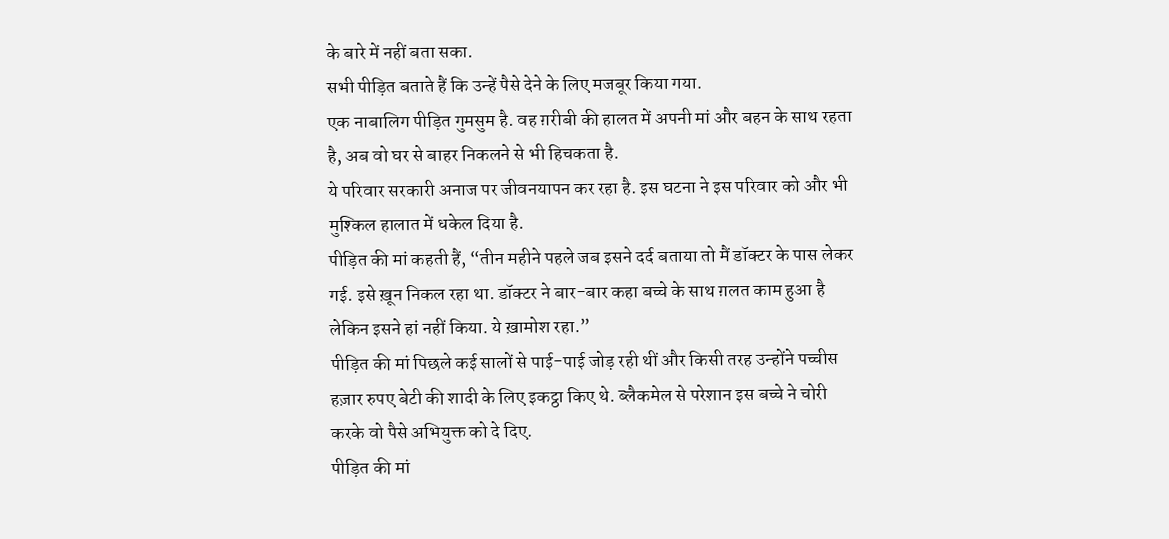के बारे में नहीं बता सका.
सभी पीड़ित बताते हैं कि उन्हें पैसे देने के लिए मजबूर किया गया.
एक नाबालिग पीड़ित गुमसुम है. वह ग़रीबी की हालत में अपनी मां और बहन के साथ रहता है, अब वो घर से बाहर निकलने से भी हिचकता है.
ये परिवार सरकारी अनाज पर जीवनयापन कर रहा है. इस घटना ने इस परिवार को और भी मुश्किल हालात में धकेल दिया है.
पीड़ित की मां कहती हैं, “तीन महीने पहले जब इसने दर्द बताया तो मैं डॉक्टर के पास लेकर गई. इसे ख़ून निकल रहा था. डॉक्टर ने बार-बार कहा बच्चे के साथ ग़लत काम हुआ है लेकिन इसने हां नहीं किया. ये ख़ामोश रहा.”
पीड़ित की मां पिछले कई सालों से पाई-पाई जोड़ रही थीं और किसी तरह उन्होंने पच्चीस हज़ार रुपए बेटी की शादी के लिए इकट्ठा किए थे. ब्लैकमेल से परेशान इस बच्चे ने चोरी करके वो पैसे अभियुक्त को दे दिए.
पीड़ित की मां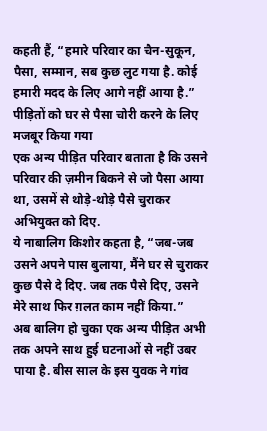कहती हैं, “हमारे परिवार का चैन-सुकून, पैसा, सम्मान, सब कुछ लुट गया है. कोई हमारी मदद के लिए आगे नहीं आया है.”
पीड़ितों को घर से पैसा चोरी करने के लिए मजबूर किया गया
एक अन्य पीड़ित परिवार बताता है कि उसने परिवार की ज़मीन बिकने से जो पैसा आया था, उसमें से थोड़े-थोड़े पैसे चुराकर अभियुक्त को दिए.
ये नाबालिग किशोर कहता है, “जब-जब उसने अपने पास बुलाया, मैंने घर से चुराकर कुछ पैसे दे दिए. जब तक पैसे दिए, उसने मेरे साथ फिर ग़लत काम नहीं किया.”
अब बालिग हो चुका एक अन्य पीड़ित अभी तक अपने साथ हुई घटनाओं से नहीं उबर पाया है. बीस साल के इस युवक ने गांव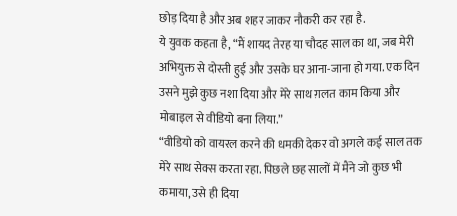छोड़ दिया है और अब शहर जाकर नौकरी कर रहा है.
ये युवक कहता है, “मैं शायद तेरह या चौदह साल का था, जब मेरी अभियुक्त से दोस्ती हुई और उसके घर आना-जाना हो गया. एक दिन उसने मुझे कुछ नशा दिया और मेरे साथ ग़लत काम किया और मोबाइल से वीडियो बना लिया.”
“वीडियो को वायरल करने की धमकी देकर वो अगले कई साल तक मेरे साथ सेक्स करता रहा. पिछले छह सालों में मैंने जो कुछ भी कमाया, उसे ही दिया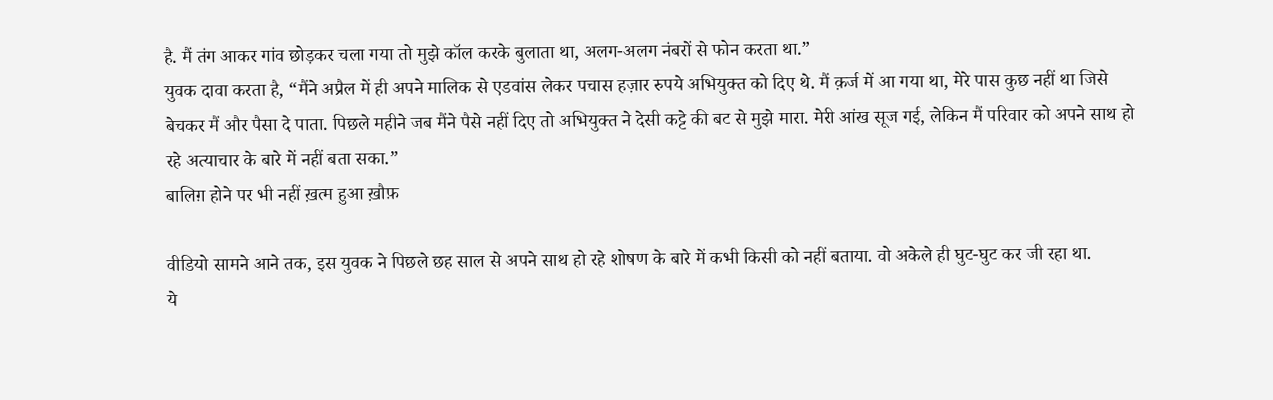है. मैं तंग आकर गांव छोड़कर चला गया तो मुझे कॉल करके बुलाता था, अलग-अलग नंबरों से फोन करता था.”
युवक दावा करता है, “मैंने अप्रैल में ही अपने मालिक से एडवांस लेकर पचास हज़ार रुपये अभियुक्त को दिए थे. मैं क़र्ज में आ गया था, मेरे पास कुछ नहीं था जिसे बेचकर मैं और पैसा दे पाता. पिछले महीने जब मैंने पैसे नहीं दिए तो अभियुक्त ने देसी कट्टे की बट से मुझे मारा. मेरी आंख सूज गई, लेकिन मैं परिवार को अपने साथ हो रहे अत्याचार के बारे में नहीं बता सका.”
बालिग़ होने पर भी नहीं ख़त्म हुआ ख़ौफ़

वीडियो सामने आने तक, इस युवक ने पिछले छह साल से अपने साथ हो रहे शोषण के बारे में कभी किसी को नहीं बताया. वो अकेले ही घुट-घुट कर जी रहा था.
ये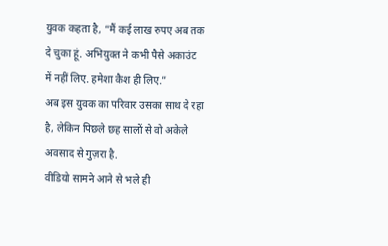युवक कहता है, “मैं कई लाख रुपए अब तक दे चुका हूं. अभियुक्त ने कभी पैसे अकाउंट में नहीं लिए. हमेशा कैश ही लिए.”
अब इस युवक का परिवार उसका साथ दे रहा है, लेकिन पिछले छह सालों से वो अकेले अवसाद से गुज़रा है.
वीडियो सामने आने से भले ही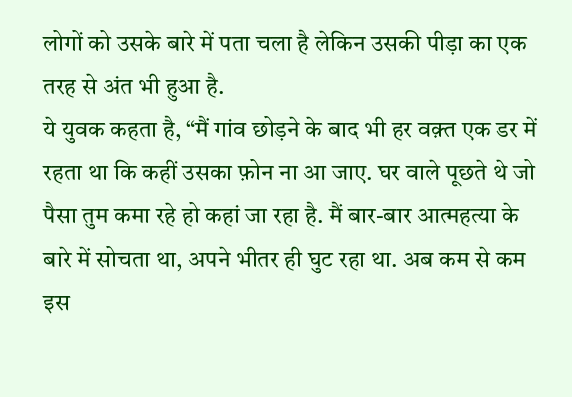लोगों को उसके बारे में पता चला है लेकिन उसकी पीड़ा का एक तरह से अंत भी हुआ है.
ये युवक कहता है, “मैं गांव छोड़ने के बाद भी हर वक़्त एक डर में रहता था कि कहीं उसका फ़ोन ना आ जाए. घर वाले पूछते थे जो पैसा तुम कमा रहे हो कहां जा रहा है. मैं बार-बार आत्महत्या के बारे में सोचता था, अपने भीतर ही घुट रहा था. अब कम से कम इस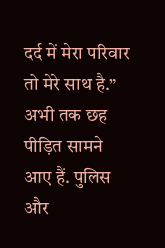दर्द में मेरा परिवार तो मेरे साथ है.”
अभी तक छह पीड़ित सामने आए हैं. पुलिस और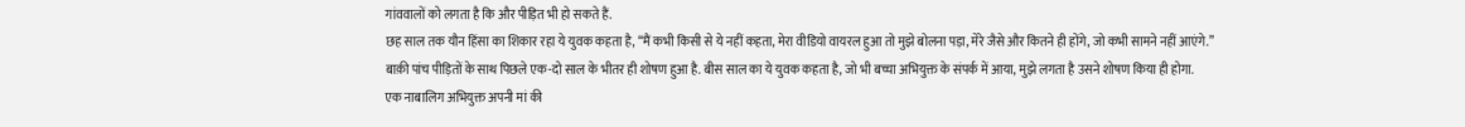गांववालों को लगता है कि और पीड़ित भी हो सकते हैं.
छह साल तक यौन हिंसा का शिकार रहा ये युवक कहता है, “मैं कभी किसी से ये नहीं कहता, मेरा वीडियो वायरल हुआ तो मुझे बोलना पड़ा, मेरे जैसे और कितने ही होंगे, जो कभी सामने नहीं आएंगे.”
बाक़ी पांच पीड़ितों के साथ पिछले एक-दो साल के भीतर ही शोषण हुआ है. बीस साल का ये युवक कहता है, जो भी बच्चा अभियुक्त के संपर्क में आया, मुझे लगता है उसने शोषण किया ही होगा.
एक नाबालिग अभियुक्त अपनी मां की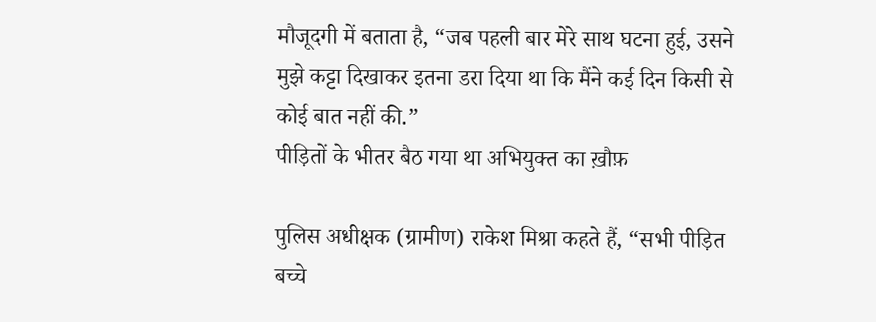मौजूदगी में बताता है, “जब पहली बार मेरे साथ घटना हुई, उसने मुझे कट्टा दिखाकर इतना डरा दिया था कि मैंने कई दिन किसी से कोई बात नहीं की.”
पीड़ितों के भीतर बैठ गया था अभियुक्त का ख़ौफ़

पुलिस अधीक्षक (ग्रामीण) राकेश मिश्रा कहते हैं, “सभी पीड़ित बच्चे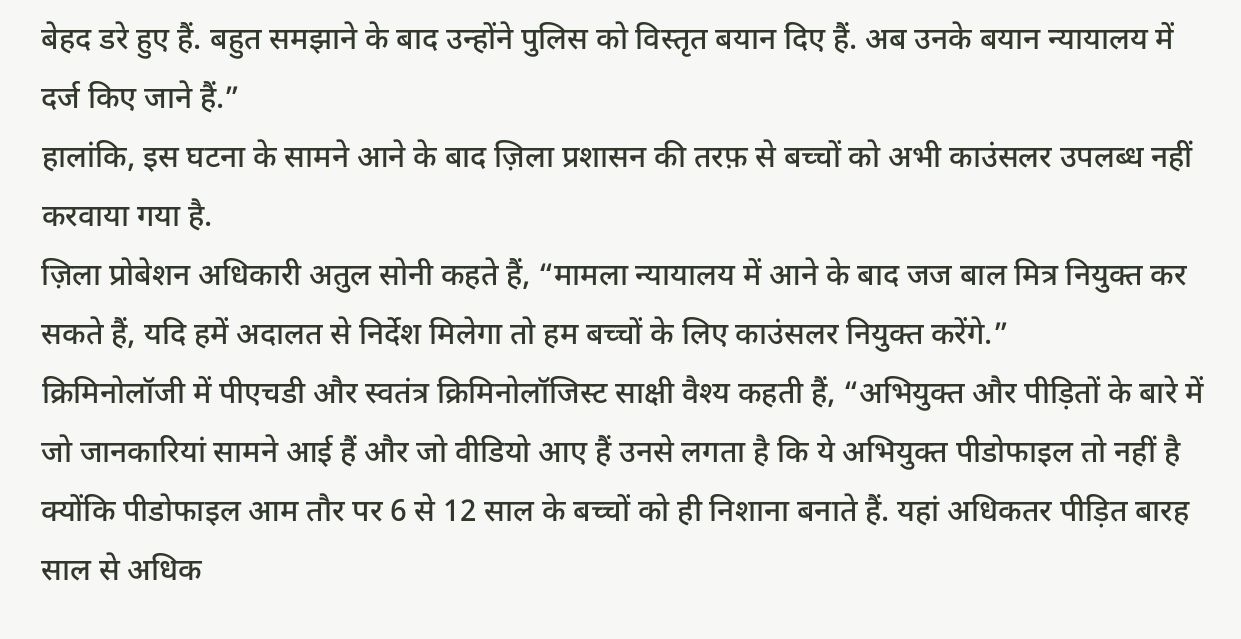बेहद डरे हुए हैं. बहुत समझाने के बाद उन्होंने पुलिस को विस्तृत बयान दिए हैं. अब उनके बयान न्यायालय में दर्ज किए जाने हैं.”
हालांकि, इस घटना के सामने आने के बाद ज़िला प्रशासन की तरफ़ से बच्चों को अभी काउंसलर उपलब्ध नहीं करवाया गया है.
ज़िला प्रोबेशन अधिकारी अतुल सोनी कहते हैं, “मामला न्यायालय में आने के बाद जज बाल मित्र नियुक्त कर सकते हैं, यदि हमें अदालत से निर्देश मिलेगा तो हम बच्चों के लिए काउंसलर नियुक्त करेंगे.”
क्रिमिनोलॉजी में पीएचडी और स्वतंत्र क्रिमिनोलॉजिस्ट साक्षी वैश्य कहती हैं, “अभियुक्त और पीड़ितों के बारे में जो जानकारियां सामने आई हैं और जो वीडियो आए हैं उनसे लगता है कि ये अभियुक्त पीडोफाइल तो नहीं है क्योंकि पीडोफाइल आम तौर पर 6 से 12 साल के बच्चों को ही निशाना बनाते हैं. यहां अधिकतर पीड़ित बारह साल से अधिक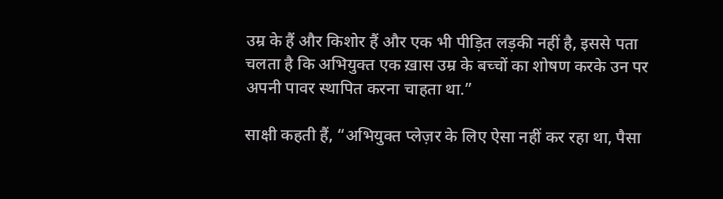उम्र के हैं और किशोर हैं और एक भी पीड़ित लड़की नहीं है, इससे पता चलता है कि अभियुक्त एक ख़ास उम्र के बच्चों का शोषण करके उन पर अपनी पावर स्थापित करना चाहता था.”

साक्षी कहती हैं, “अभियुक्त प्लेज़र के लिए ऐसा नहीं कर रहा था, पैसा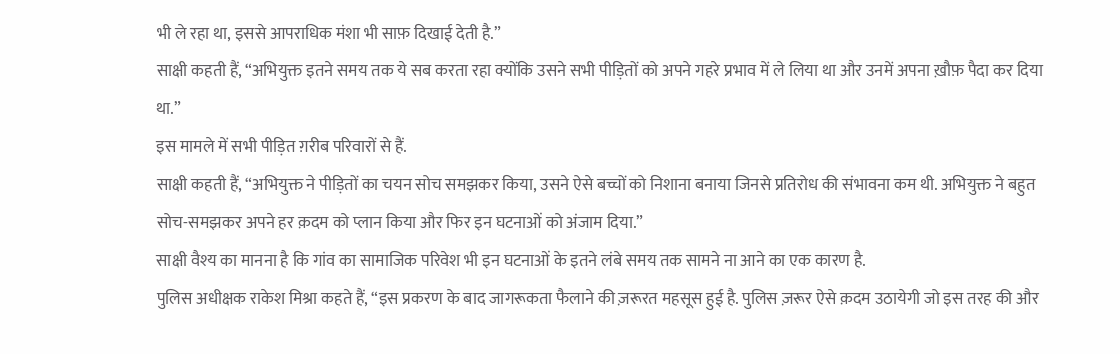भी ले रहा था, इससे आपराधिक मंशा भी साफ़ दिखाई देती है.”
साक्षी कहती हैं, “अभियुक्त इतने समय तक ये सब करता रहा क्योंकि उसने सभी पीड़ितों को अपने गहरे प्रभाव में ले लिया था और उनमें अपना ख़ौफ़ पैदा कर दिया था.”
इस मामले में सभी पीड़ित ग़रीब परिवारों से हैं.
साक्षी कहती हैं, “अभियुक्त ने पीड़ितों का चयन सोच समझकर किया, उसने ऐसे बच्चों को निशाना बनाया जिनसे प्रतिरोध की संभावना कम थी. अभियुक्त ने बहुत सोच-समझकर अपने हर क़दम को प्लान किया और फिर इन घटनाओं को अंजाम दिया.”
साक्षी वैश्य का मानना है कि गांव का सामाजिक परिवेश भी इन घटनाओं के इतने लंबे समय तक सामने ना आने का एक कारण है.
पुलिस अधीक्षक राकेश मिश्रा कहते हैं, “इस प्रकरण के बाद जागरूकता फैलाने की ज़रूरत महसूस हुई है. पुलिस ज़रूर ऐसे क़दम उठायेगी जो इस तरह की और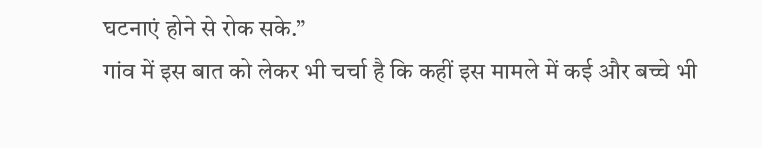घटनाएं होने से रोक सके.”
गांव में इस बात को लेकर भी चर्चा है कि कहीं इस मामले में कई और बच्चे भी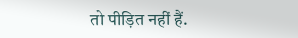तो पीड़ित नहीं हैं.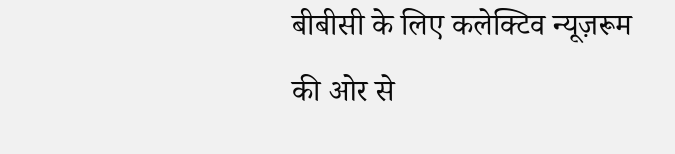बीबीसी के लिए कलेक्टिव न्यूज़रूम की ओर से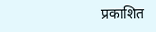प्रकाशित